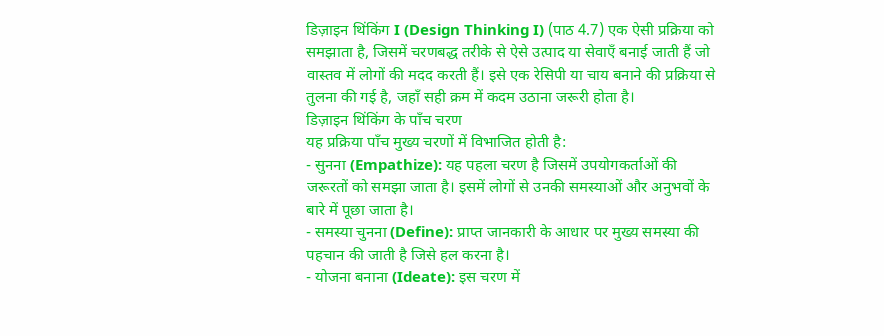डिज़ाइन थिंकिंग I (Design Thinking I) (पाठ 4.7) एक ऐसी प्रक्रिया को समझाता है, जिसमें चरणबद्ध तरीके से ऐसे उत्पाद या सेवाएँ बनाई जाती हैं जो वास्तव में लोगों की मदद करती हैं। इसे एक रेसिपी या चाय बनाने की प्रक्रिया से तुलना की गई है, जहाँ सही क्रम में कदम उठाना जरूरी होता है।
डिज़ाइन थिंकिंग के पाँच चरण
यह प्रक्रिया पाँच मुख्य चरणों में विभाजित होती है:
- सुनना (Empathize): यह पहला चरण है जिसमें उपयोगकर्ताओं की जरूरतों को समझा जाता है। इसमें लोगों से उनकी समस्याओं और अनुभवों के बारे में पूछा जाता है।
- समस्या चुनना (Define): प्राप्त जानकारी के आधार पर मुख्य समस्या की पहचान की जाती है जिसे हल करना है।
- योजना बनाना (Ideate): इस चरण में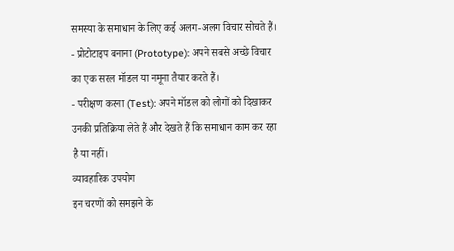समस्या के समाधान के लिए कई अलग-अलग विचार सोचते हैं।
- प्रोटोटाइप बनाना (Prototype): अपने सबसे अच्छे विचार का एक सरल मॉडल या नमूना तैयार करते हैं।
- परीक्षण करना (Test): अपने मॉडल को लोगों को दिखाकर उनकी प्रतिक्रिया लेते हैं और देखते हैं कि समाधान काम कर रहा है या नहीं।
व्यावहारिक उपयोग
इन चरणों को समझने के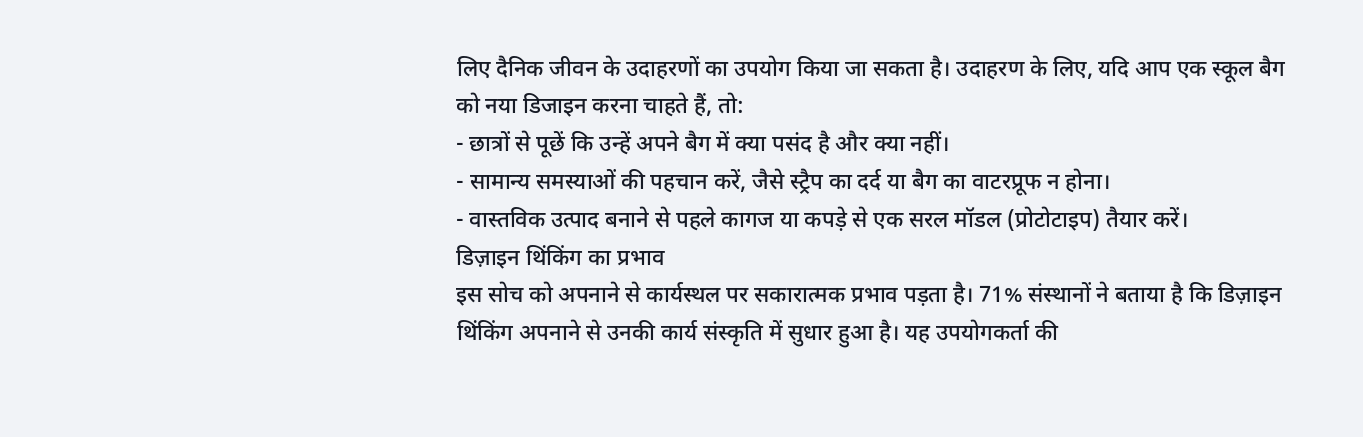लिए दैनिक जीवन के उदाहरणों का उपयोग किया जा सकता है। उदाहरण के लिए, यदि आप एक स्कूल बैग को नया डिजाइन करना चाहते हैं, तो:
- छात्रों से पूछें कि उन्हें अपने बैग में क्या पसंद है और क्या नहीं।
- सामान्य समस्याओं की पहचान करें, जैसे स्ट्रैप का दर्द या बैग का वाटरप्रूफ न होना।
- वास्तविक उत्पाद बनाने से पहले कागज या कपड़े से एक सरल मॉडल (प्रोटोटाइप) तैयार करें।
डिज़ाइन थिंकिंग का प्रभाव
इस सोच को अपनाने से कार्यस्थल पर सकारात्मक प्रभाव पड़ता है। 71% संस्थानों ने बताया है कि डिज़ाइन थिंकिंग अपनाने से उनकी कार्य संस्कृति में सुधार हुआ है। यह उपयोगकर्ता की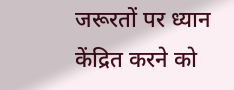जरूरतों पर ध्यान केंद्रित करने को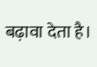बढ़ावा देता है।